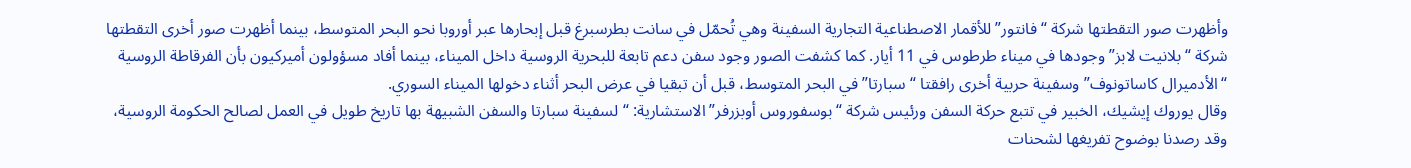وأظهرت صور التقطتها شركة “فانتور” للأقمار الاصطناعية التجارية السفينة وهي تُحمّل في سانت بطرسبرغ قبل إبحارها عبر أوروبا نحو البحر المتوسط، بينما أظهرت صور أخرى التقطتها شركة “بلانيت لابز” وجودها في ميناء طرطوس في 11 أيار. كما كشفت الصور وجود سفن دعم تابعة للبحرية الروسية داخل الميناء، بينما أفاد مسؤولون أميركيون بأن الفرقاطة الروسية “الأدميرال كاساتونوف” وسفينة حربية أخرى رافقتا “سبارتا” في البحر المتوسط، قبل أن تبقيا في عرض البحر أثناء دخولها الميناء السوري.
وقال يوروك إيشيك، الخبير في تتبع حركة السفن ورئيس شركة “بوسفوروس أوبزرفر” الاستشارية: “لسفينة سبارتا والسفن الشبيهة بها تاريخ طويل في العمل لصالح الحكومة الروسية، وقد رصدنا بوضوح تفريغها لشحنات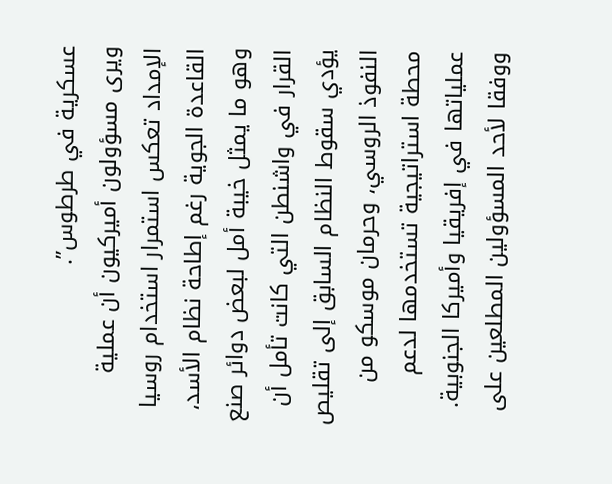عسكرية في طرطوس”.
ويرى مسؤولون أميركيون أن عملية الإمداد تعكس استمرار استخدام روسيا القاعدة الجوية رغم إطاحة نظام الأسد، وهو ما يمثل خيبة أمل لبعض دوائر صنع القرار في واشنطن التي كانت تأمل أن يؤدي سقوط النظام السابق إلى تقليص النفوذ الروسي، وحرمان موسكو من محطة استراتيجية تستخدمها لدعم عملياتها في إفريقيا وأميركا الجنوبية.
ووفقا لأحد المسؤولين المطلعين على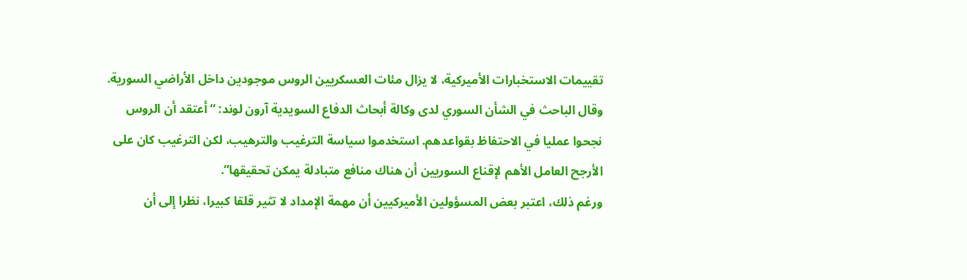تقييمات الاستخبارات الأميركية، لا يزال مئات العسكريين الروس موجودين داخل الأراضي السورية.
وقال الباحث في الشأن السوري لدى وكالة أبحاث الدفاع السويدية آرون لوند: “أعتقد أن الروس نجحوا عمليا في الاحتفاظ بقواعدهم. استخدموا سياسة الترغيب والترهيب، لكن الترغيب كان على الأرجح العامل الأهم لإقناع السوريين أن هناك منافع متبادلة يمكن تحقيقها”.
ورغم ذلك، اعتبر بعض المسؤولين الأميركيين أن مهمة الإمداد لا تثير قلقا كبيرا، نظرا إلى أن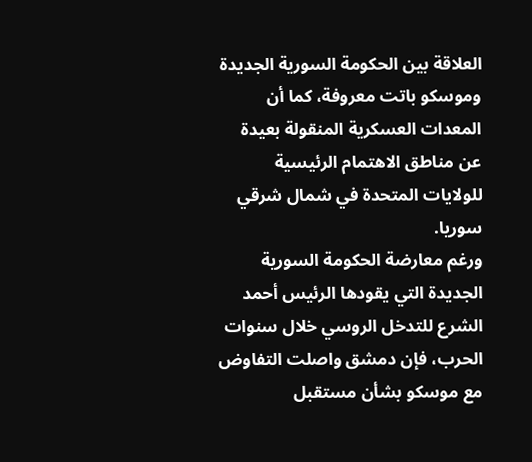العلاقة بين الحكومة السورية الجديدة وموسكو باتت معروفة، كما أن المعدات العسكرية المنقولة بعيدة عن مناطق الاهتمام الرئيسية للولايات المتحدة في شمال شرقي سوريا.
ورغم معارضة الحكومة السورية الجديدة التي يقودها الرئيس أحمد الشرع للتدخل الروسي خلال سنوات الحرب، فإن دمشق واصلت التفاوض مع موسكو بشأن مستقبل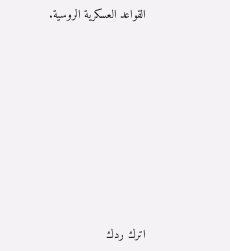القواعد العسكرية الروسية.











اترك ردك